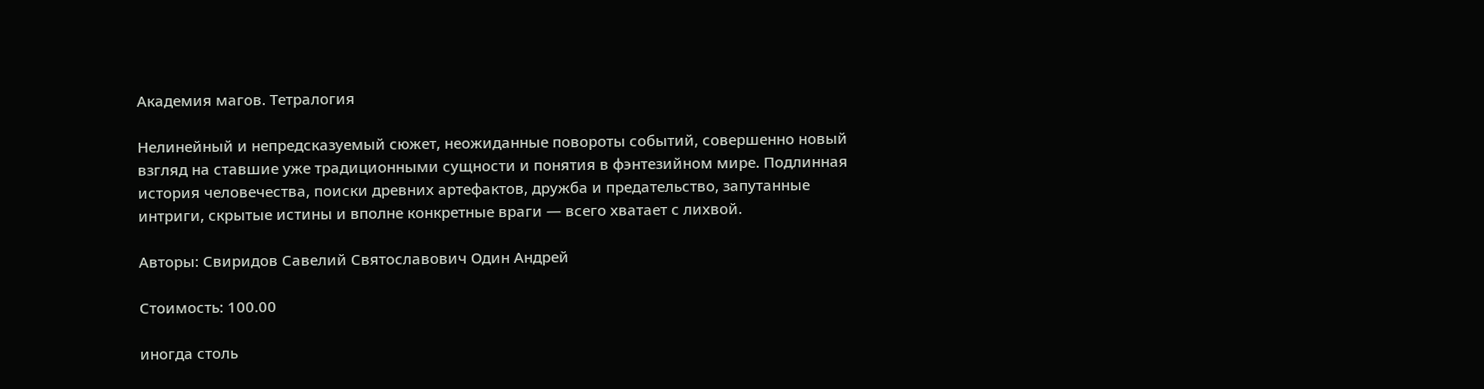Академия магов. Тетралогия

Нелинейный и непредсказуемый сюжет, неожиданные повороты событий, совершенно новый взгляд на ставшие уже традиционными сущности и понятия в фэнтезийном мире. Подлинная история человечества, поиски древних артефактов, дружба и предательство, запутанные интриги, скрытые истины и вполне конкретные враги — всего хватает с лихвой.

Авторы: Свиридов Савелий Святославович Один Андрей

Стоимость: 100.00

иногда столь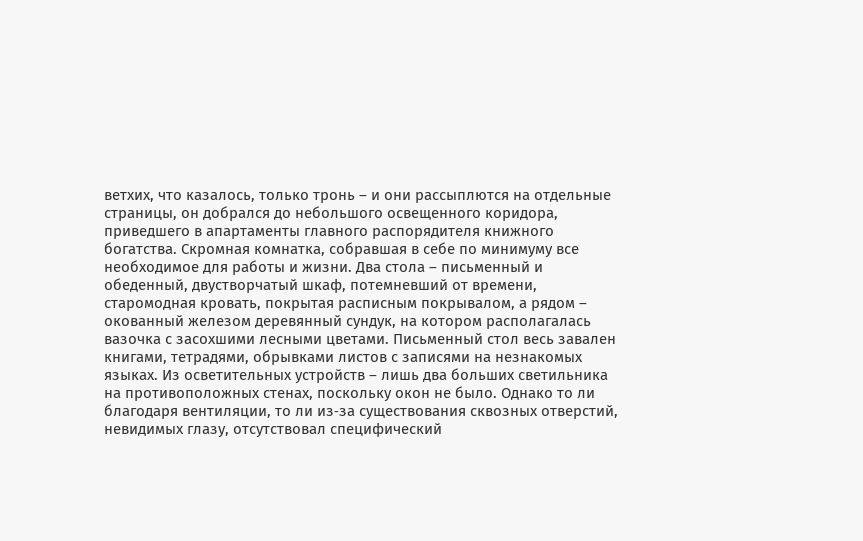ветхих, что казалось, только тронь – и они рассыплются на отдельные страницы, он добрался до небольшого освещенного коридора, приведшего в апартаменты главного распорядителя книжного богатства. Скромная комнатка, собравшая в себе по минимуму все необходимое для работы и жизни. Два стола – письменный и обеденный, двустворчатый шкаф, потемневший от времени, старомодная кровать, покрытая расписным покрывалом, а рядом – окованный железом деревянный сундук, на котором располагалась вазочка с засохшими лесными цветами. Письменный стол весь завален книгами, тетрадями, обрывками листов с записями на незнакомых языках. Из осветительных устройств – лишь два больших светильника на противоположных стенах, поскольку окон не было. Однако то ли благодаря вентиляции, то ли из‑за существования сквозных отверстий, невидимых глазу, отсутствовал специфический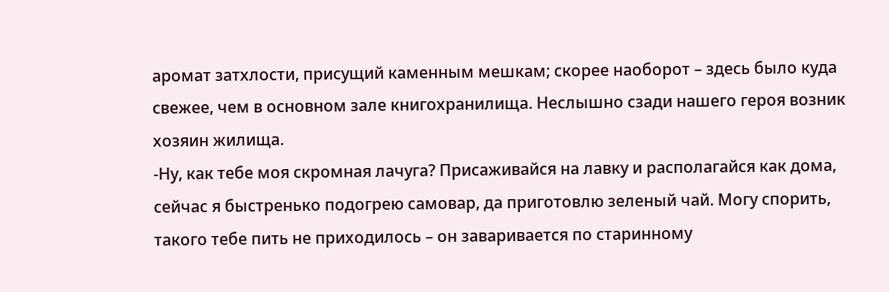аромат затхлости, присущий каменным мешкам; скорее наоборот – здесь было куда свежее, чем в основном зале книгохранилища. Неслышно сзади нашего героя возник хозяин жилища.
‑Ну, как тебе моя скромная лачуга? Присаживайся на лавку и располагайся как дома, сейчас я быстренько подогрею самовар, да приготовлю зеленый чай. Могу спорить, такого тебе пить не приходилось – он заваривается по старинному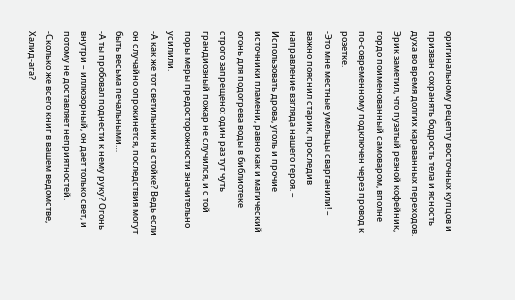оригинальному рецепту восточных купцов и призван сохранять бодрость тела и ясность духа во время долгих караванных переходов.
Эрик заметил, что пузатый резной кофейник, гордо поименованный самоваром, вполне по‑современному подключен через провод к розетке.
‑Это мне местные умельцы сварганили! – важно пояснил старик, проследив направление взгляда нашего героя. – Использовать дрова, уголь и прочие источники пламени, равно как и магический огонь для подогрева воды в библиотеке строго запрещено: один раз тут чуть грандиозный пожар не случился, и с той поры меры предосторожности значительно усилили.
‑А как же тот светильник на стойке? Ведь если он случайно опрокинется, последствия могут быть весьма печальными…
‑А ты пробовал поднести к нему руку? Огонь внутри – иллюзорный, он дает только свет, и потому не доставляет неприятностей.
‑Сколько же всего книг в вашем ведомстве, Халид‑ага?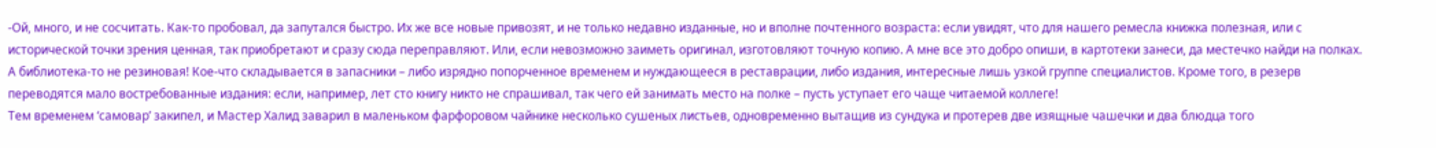‑Ой, много, и не сосчитать. Как‑то пробовал, да запутался быстро. Их же все новые привозят, и не только недавно изданные, но и вполне почтенного возраста: если увидят, что для нашего ремесла книжка полезная, или с исторической точки зрения ценная, так приобретают и сразу сюда переправляют. Или, если невозможно заиметь оригинал, изготовляют точную копию. А мне все это добро опиши, в картотеки занеси, да местечко найди на полках. А библиотека‑то не резиновая! Кое‑что складывается в запасники – либо изрядно попорченное временем и нуждающееся в реставрации, либо издания, интересные лишь узкой группе специалистов. Кроме того, в резерв переводятся мало востребованные издания: если, например, лет сто книгу никто не спрашивал, так чего ей занимать место на полке – пусть уступает его чаще читаемой коллеге!
Тем временем ‘самовар’ закипел, и Мастер Халид заварил в маленьком фарфоровом чайнике несколько сушеных листьев, одновременно вытащив из сундука и протерев две изящные чашечки и два блюдца того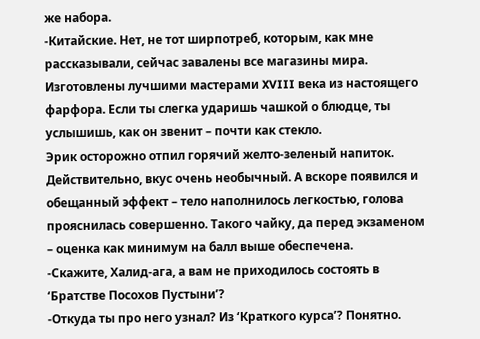же набора.
‑Китайские. Нет, не тот ширпотреб, которым, как мне рассказывали, сейчас завалены все магазины мира. Изготовлены лучшими мастерами XVIII века из настоящего фарфора. Если ты слегка ударишь чашкой о блюдце, ты услышишь, как он звенит – почти как стекло.
Эрик осторожно отпил горячий желто‑зеленый напиток. Действительно, вкус очень необычный. А вскоре появился и обещанный эффект – тело наполнилось легкостью, голова прояснилась совершенно. Такого чайку, да перед экзаменом – оценка как минимум на балл выше обеспечена.
‑Скажите, Халид‑ага, а вам не приходилось состоять в ‘Братстве Посохов Пустыни’?
‑Откуда ты про него узнал? Из ‘Краткого курса’? Понятно.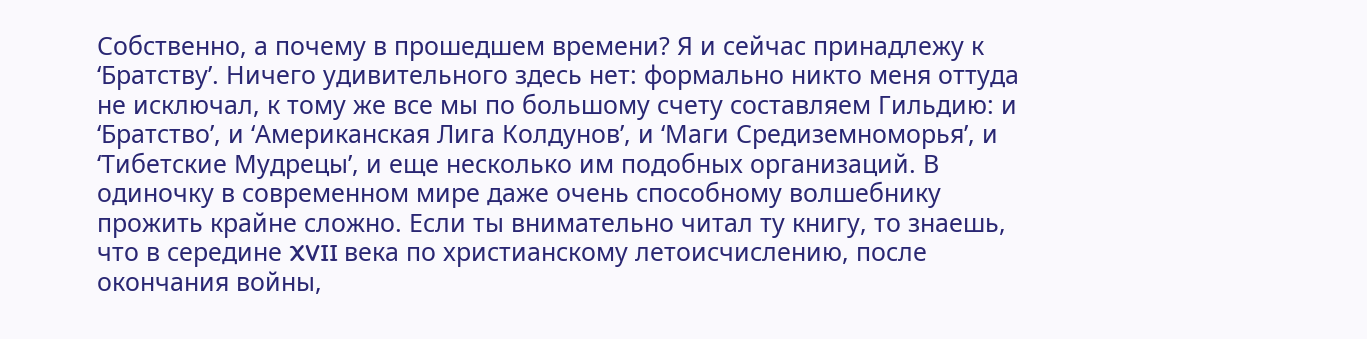Собственно, а почему в прошедшем времени? Я и сейчас принадлежу к ‘Братству’. Ничего удивительного здесь нет: формально никто меня оттуда не исключал, к тому же все мы по большому счету составляем Гильдию: и ‘Братство’, и ‘Американская Лига Колдунов’, и ‘Маги Средиземноморья’, и ‘Тибетские Мудрецы’, и еще несколько им подобных организаций. В одиночку в современном мире даже очень способному волшебнику прожить крайне сложно. Если ты внимательно читал ту книгу, то знаешь, что в середине XVII века по христианскому летоисчислению, после окончания войны,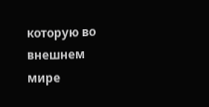которую во внешнем мире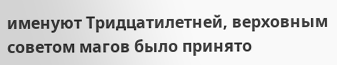именуют Тридцатилетней, верховным советом магов было принято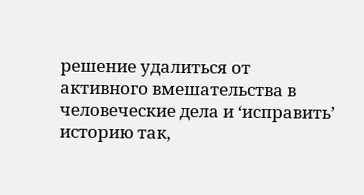решение удалиться от активного вмешательства в человеческие дела и ‘исправить’ историю так,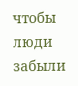чтобы люди забыли